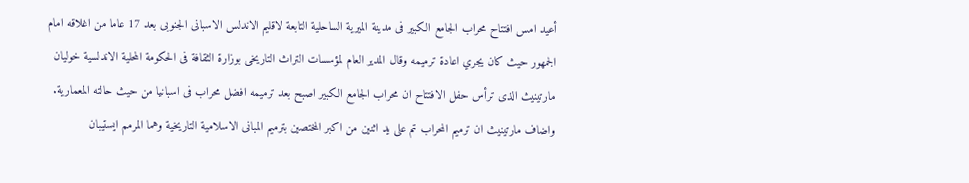أعيد امس افتتاح محراب الجامع الكبير فى مدينة الميرية الساحلية التابعة لاقليم الاندلس الاسبانى الجنوبى بعد 17 عاما من اغلاقه امام الجمهور حيث كان يجري اعادة ترميمه وقال المدير العام لمؤسسات التراث التاريخى بوزارة الثقافة فى الحكومة المحلية الاندلسية خوليان مارتينيث الذى ترأس حفل الافتتاح ان محراب الجامع الكبير اصبح بعد ترميمه افضل محراب فى اسبانيا من حيث حالته المعمارية. واضاف مارتينيث ان ترميم المحراب تم على يد اثنين من اكبر المختصين بترميم المبانى الاسلامية التاريخية وهما المرمم ايستيبان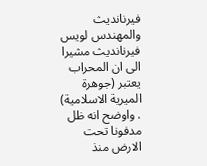فيرنانديث والمهندس لويس فيرنانديث مشيرا الى ان المحراب يعتبر (جوهرة الميرية الاسلامية) . واوضح انه ظل مدفونا تحت الارض منذ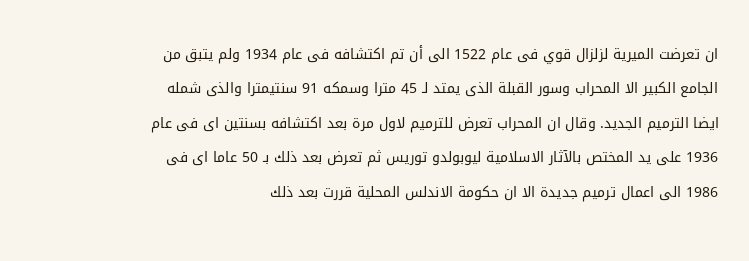ان تعرضت الميرية لزلزال قوي فى عام 1522 الى أن تم اكتشافه فى عام 1934 ولم يتبق من الجامع الكبير الا المحراب وسور القبلة الذى يمتد لـ 45 مترا وسمكه 91 سنتيمترا والذى شمله ايضا الترميم الجديد. وقال ان المحراب تعرض للترميم لاول مرة بعد اكتشافه بسنتين اى فى عام 1936 على يد المختص بالآثار الاسلامية ليوبولدو توريس ثم تعرض بعد ذلك بـ 50 عاما اى فى 1986 الى اعمال ترميم جديدة الا ان حكومة الاندلس المحلية قررت بعد ذلك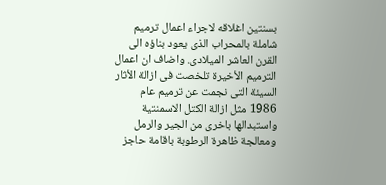بسنتين اغلاقه لاجراء اعمال ترميم شاملة بالمحراب الذى يعود بناؤه الى القرن العاشر الميلادى. واضاف ان اعمال الترميم الأخيرة تلخصت فى ازالة الأثار السيئة التى نجمت عن ترميم عام 1986 مثل ازالة الكتل الاسمنتية واستبدالها باخرى من الجير والرمل ومعالجة ظاهرة الرطوبة باقامة حاجز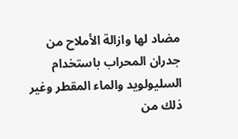مضاد لها وازالة الأملاح من جدران المحراب باستخدام السليولويد والماء المقطر وغير ذلك من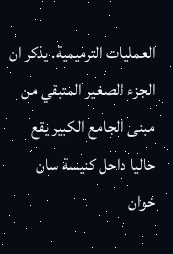العمليات الترميمية. يذكر ان الجزء الصغير المتبقي من مبنى الجامع الكبير يقع حاليا داحل كنيسة سان خوان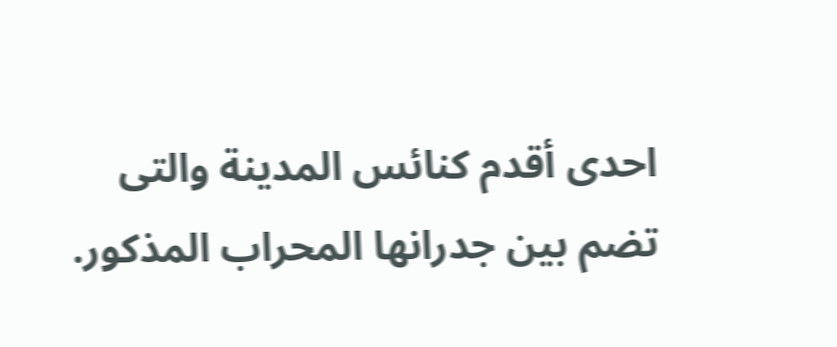احدى أقدم كنائس المدينة والتى تضم بين جدرانها المحراب المذكور.